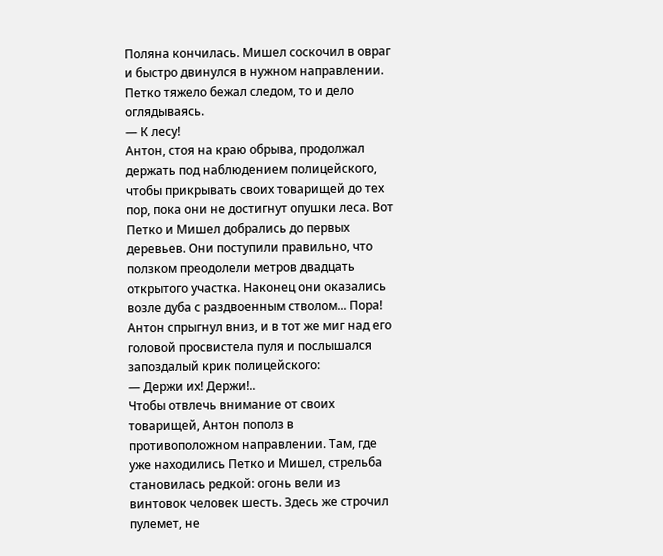Поляна кончилась. Мишел соскочил в овраг и быстро двинулся в нужном направлении. Петко тяжело бежал следом, то и дело оглядываясь.
— К лесу!
Антон, стоя на краю обрыва, продолжал держать под наблюдением полицейского, чтобы прикрывать своих товарищей до тех пор, пока они не достигнут опушки леса. Вот Петко и Мишел добрались до первых деревьев. Они поступили правильно, что ползком преодолели метров двадцать открытого участка. Наконец они оказались возле дуба с раздвоенным стволом... Пора! Антон спрыгнул вниз, и в тот же миг над его головой просвистела пуля и послышался запоздалый крик полицейского:
— Держи их! Держи!..
Чтобы отвлечь внимание от своих товарищей, Антон пополз в противоположном направлении. Там, где уже находились Петко и Мишел, стрельба становилась редкой: огонь вели из винтовок человек шесть. Здесь же строчил пулемет, не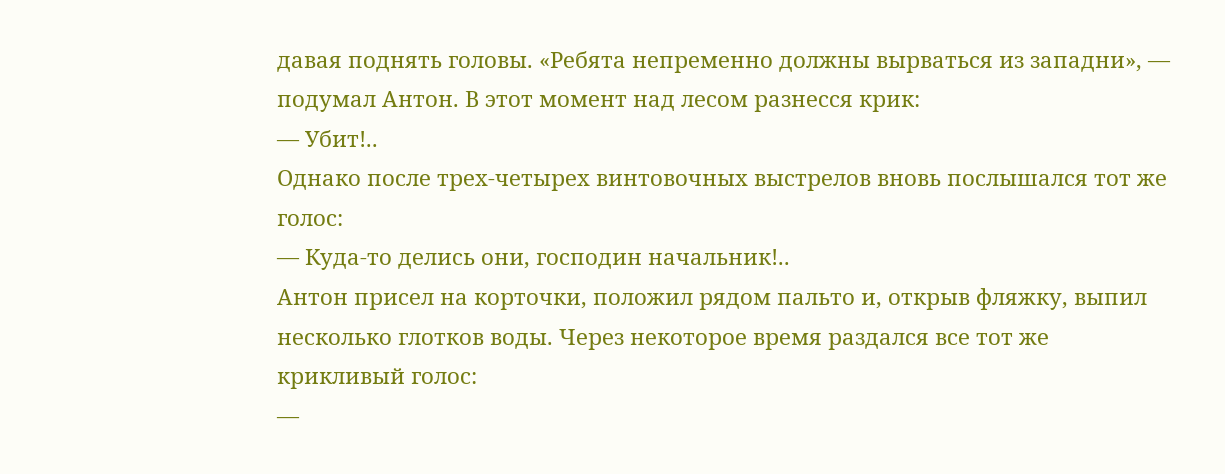давая поднять головы. «Ребята непременно должны вырваться из западни», — подумал Антон. В этот момент над лесом разнесся крик:
— Убит!..
Однако после трех-четырех винтовочных выстрелов вновь послышался тот же голос:
— Куда-то делись они, господин начальник!..
Антон присел на корточки, положил рядом пальто и, открыв фляжку, выпил несколько глотков воды. Через некоторое время раздался все тот же крикливый голос:
—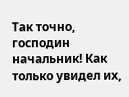Так точно, господин начальник! Как только увидел их,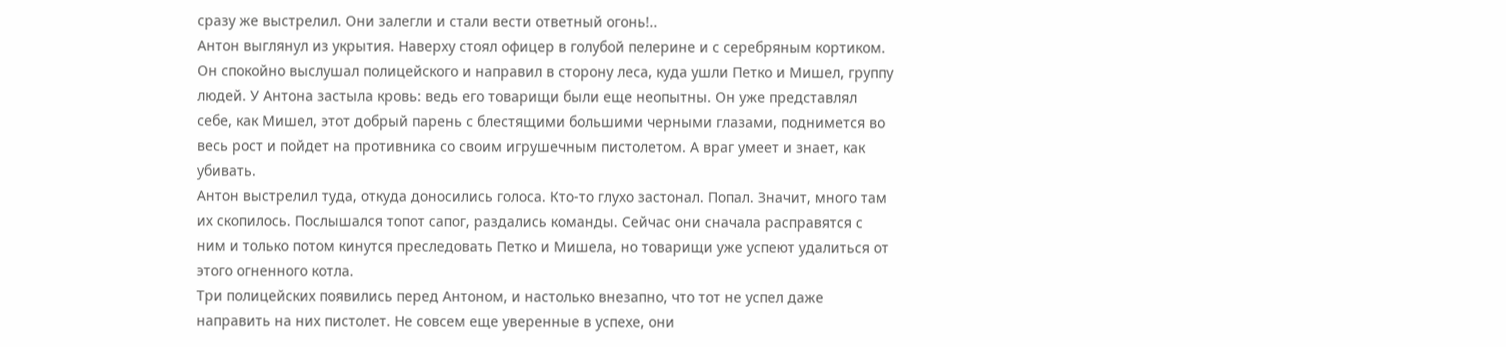сразу же выстрелил. Они залегли и стали вести ответный огонь!..
Антон выглянул из укрытия. Наверху стоял офицер в голубой пелерине и с серебряным кортиком. Он спокойно выслушал полицейского и направил в сторону леса, куда ушли Петко и Мишел, группу людей. У Антона застыла кровь: ведь его товарищи были еще неопытны. Он уже представлял себе, как Мишел, этот добрый парень с блестящими большими черными глазами, поднимется во весь рост и пойдет на противника со своим игрушечным пистолетом. А враг умеет и знает, как убивать.
Антон выстрелил туда, откуда доносились голоса. Кто-то глухо застонал. Попал. Значит, много там их скопилось. Послышался топот сапог, раздались команды. Сейчас они сначала расправятся с ним и только потом кинутся преследовать Петко и Мишела, но товарищи уже успеют удалиться от этого огненного котла.
Три полицейских появились перед Антоном, и настолько внезапно, что тот не успел даже направить на них пистолет. Не совсем еще уверенные в успехе, они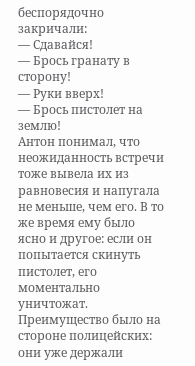беспорядочно закричали:
— Сдавайся!
— Брось гранату в сторону!
— Руки вверх!
— Брось пистолет на землю!
Антон понимал, что неожиданность встречи тоже вывела их из равновесия и напугала не меньше, чем его. В то же время ему было ясно и другое: если он попытается скинуть пистолет, его моментально уничтожат. Преимущество было на стороне полицейских: они уже держали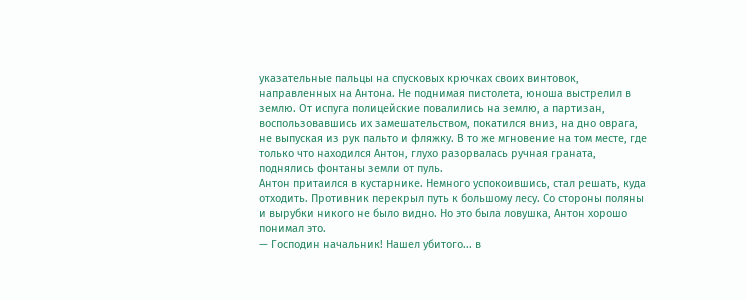указательные пальцы на спусковых крючках своих винтовок, направленных на Антона. Не поднимая пистолета, юноша выстрелил в землю. От испуга полицейские повалились на землю, а партизан, воспользовавшись их замешательством, покатился вниз, на дно оврага, не выпуская из рук пальто и фляжку. В то же мгновение на том месте, где только что находился Антон, глухо разорвалась ручная граната, поднялись фонтаны земли от пуль.
Антон притаился в кустарнике. Немного успокоившись, стал решать, куда отходить. Противник перекрыл путь к большому лесу. Со стороны поляны и вырубки никого не было видно. Но это была ловушка, Антон хорошо понимал это.
— Господин начальник! Нашел убитого... в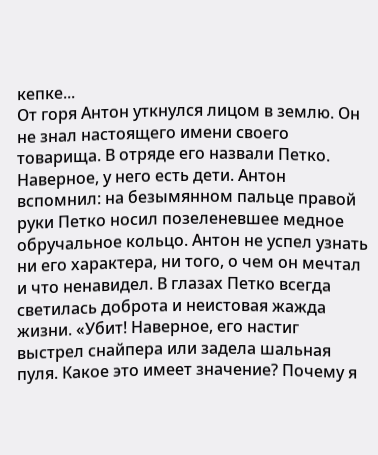кепке...
От горя Антон уткнулся лицом в землю. Он не знал настоящего имени своего товарища. В отряде его назвали Петко. Наверное, у него есть дети. Антон вспомнил: на безымянном пальце правой руки Петко носил позеленевшее медное обручальное кольцо. Антон не успел узнать ни его характера, ни того, о чем он мечтал и что ненавидел. В глазах Петко всегда светилась доброта и неистовая жажда жизни. «Убит! Наверное, его настиг выстрел снайпера или задела шальная пуля. Какое это имеет значение? Почему я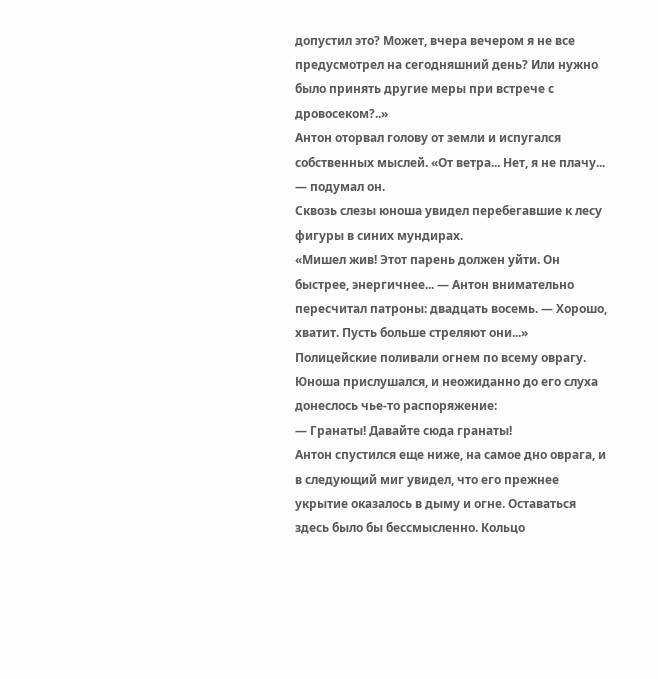допустил это? Может, вчера вечером я не все предусмотрел на сегодняшний день? Или нужно было принять другие меры при встрече с дровосеком?..»
Антон оторвал голову от земли и испугался собственных мыслей. «От ветра... Нет, я не плачу... — подумал он.
Сквозь слезы юноша увидел перебегавшие к лесу фигуры в синих мундирах.
«Мишел жив! Этот парень должен уйти. Он быстрее, энергичнее... — Антон внимательно пересчитал патроны: двадцать восемь. — Хорошо, хватит. Пусть больше стреляют они...» Полицейские поливали огнем по всему оврагу. Юноша прислушался, и неожиданно до его слуха донеслось чье-то распоряжение:
— Гранаты! Давайте сюда гранаты!
Антон спустился еще ниже, на самое дно оврага, и в следующий миг увидел, что его прежнее укрытие оказалось в дыму и огне. Оставаться здесь было бы бессмысленно. Кольцо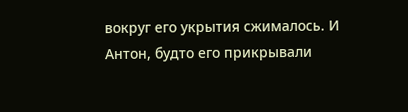вокруг его укрытия сжималось. И Антон, будто его прикрывали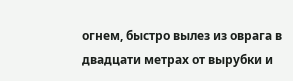огнем, быстро вылез из оврага в двадцати метрах от вырубки и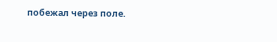побежал через поле.